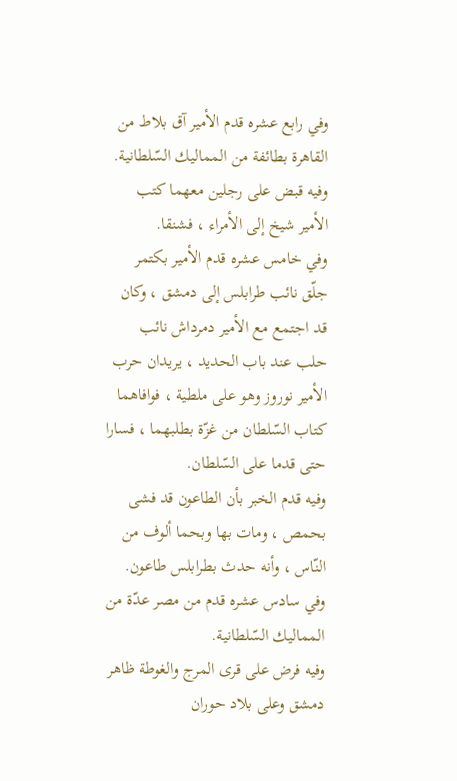وفي رابع عشره قدم الأمير آق بلاط من القاهرة بطائفة من المماليك السّلطانية.
وفيه قبض على رجلين معهما كتب الأمير شيخ إلى الأمراء ، فشنقا.
وفي خامس عشره قدم الأمير بكتمر جلّق نائب طرابلس إلى دمشق ، وكان قد اجتمع مع الأمير دمرداش نائب حلب عند باب الحديد ، يريدان حرب الأمير نوروز وهو على ملطية ، فوافاهما كتاب السّلطان من غزّة بطلبهما ، فسارا حتى قدما على السّلطان.
وفيه قدم الخبر بأن الطاعون قد فشى بحمص ، ومات بها وبحما ألوف من النّاس ، وأنه حدث بطرابلس طاعون.
وفي سادس عشره قدم من مصر عدّة من المماليك السّلطانية.
وفيه فرض على قرى المرج والغوطة ظاهر دمشق وعلى بلاد حوران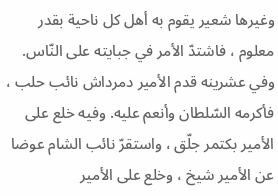وغيرها شعير يقوم به أهل كل ناحية بقدر معلوم ، فاشتدّ الأمر في جبايته على النّاس.
وفي عشرينه قدم الأمير دمرداش نائب حلب ، فأكرمه السّلطان وأنعم عليه. وفيه خلع على الأمير بكتمر جلّق ، واستقرّ نائب الشام عوضا عن الأمير شيخ ، وخلع على الأمير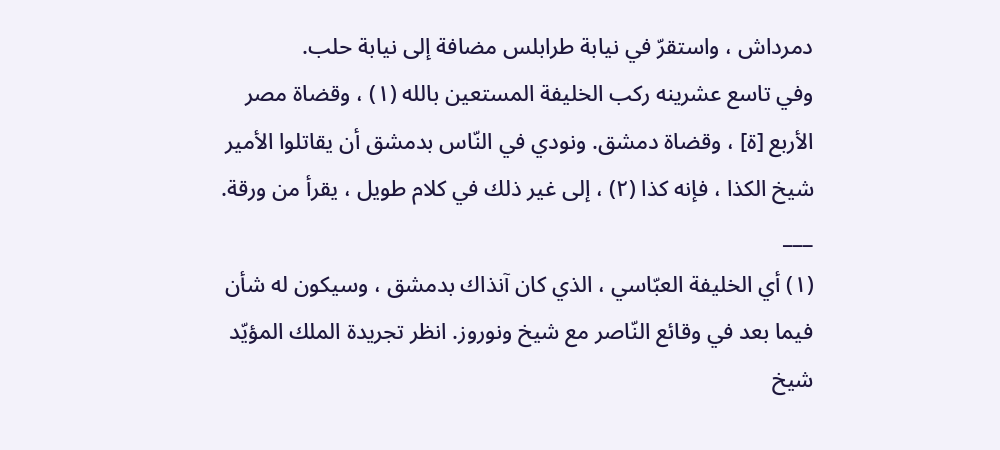دمرداش ، واستقرّ في نيابة طرابلس مضافة إلى نيابة حلب.
وفي تاسع عشرينه ركب الخليفة المستعين بالله (١) ، وقضاة مصر الأربع [ة] ، وقضاة دمشق. ونودي في النّاس بدمشق أن يقاتلوا الأمير شيخ الكذا ، فإنه كذا (٢) ، إلى غير ذلك في كلام طويل ، يقرأ من ورقة.
___
(١) أي الخليفة العبّاسي ، الذي كان آنذاك بدمشق ، وسيكون له شأن فيما بعد في وقائع النّاصر مع شيخ ونوروز. انظر تجريدة الملك المؤيّد شيخ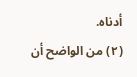أدناه.
(٢) من الواضح أن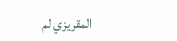المقريزي لم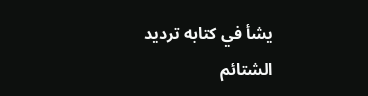يشأ في كتابه ترديد الشتائم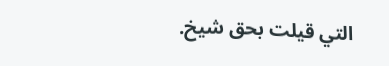التي قيلت بحق شيخ.